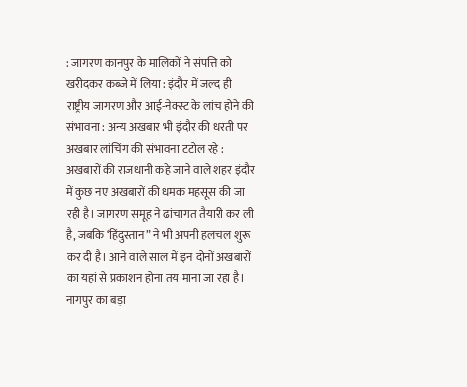: जागरण कानपुर के मालिकों ने संपत्ति को खरीदकर कब्जे में लिया : इंदौर में जल्द ही राष्ट्रीय जागरण और आई-नेक्स्ट के लांच होने की संभावना : अन्य अखबार भी इंदौर की धरती पर अखबार लांचिंग की संभावना टटोल रहे : अखबारों की राजधानी कहे जाने वाले शहर इंदौर में कुछ नए अखबारों की धमक महसूस की जा रही है। जागरण समूह ने ढांचागत तैयारी कर ली है, जबकि ‘हिंदुस्तान” ने भी अपनी हलचल शुरू कर दी है। आने वाले साल में इन दोनों अखबारों का यहां से प्रकाशन होना तय माना जा रहा है। नागपुर का बड़ा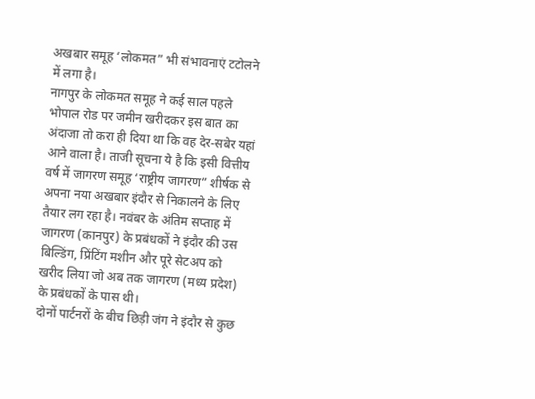अखबार समूह ‘लोकमत” भी संभावनाएं टटोलने में लगा है।
नागपुर के लोकमत समूह ने कई साल पहले भोपाल रोड पर जमीन खरीदकर इस बात का अंदाजा तो करा ही दिया था कि वह देर-सबेर यहां आने वाला है। ताजी सूचना ये है कि इसी वित्तीय वर्ष में जागरण समूह ‘राष्ट्रीय जागरण” शीर्षक से अपना नया अखबार इंदौर से निकालने के लिए तैयार लग रहा है। नवंबर के अंतिम सप्ताह में जागरण (कानपुर) के प्रबंधकों ने इंदौर की उस बिल्डिंग, प्रिंटिंग मशीन और पूरे सेटअप को खरीद लिया जो अब तक जागरण (मध्य प्रदेश) के प्रबंधकों के पास थी।
दोनों पार्टनरों के बीच छिड़ी जंग ने इंदौर से कुछ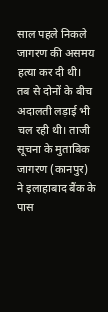साल पहले निकले जागरण की असमय हत्या कर दी थी। तब से दोनों के बीच अदालती लड़ाई भी चल रही थी। ताजी सूचना के मुताबिक जागरण (कानपुर) ने इलाहाबाद बैंक के पास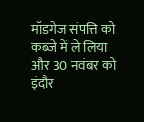मॉडगेज संपत्ति को कब्जे में ले लिया और 30 नवंबर को इंदौर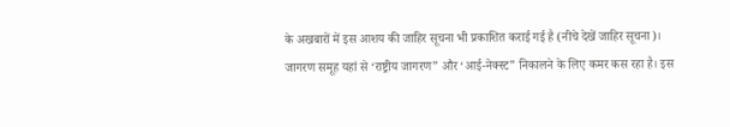के अखबारों में इस आशय की जाहिर सूचना भी प्रकाशित कराई गई है (नीचे देखें जाहिर सूचना)।
जागरण समूह यहां से ‘राष्ट्रीय जागरण” और ‘आई-नेक्स्ट” निकालने के लिए कमर कस रहा है। इस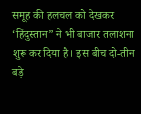समूह की हलचल को देखकर ‘हिंदुस्तान” ने भी बाजार तलाशना शुरू कर दिया है। इस बीच दो-तीन बड़े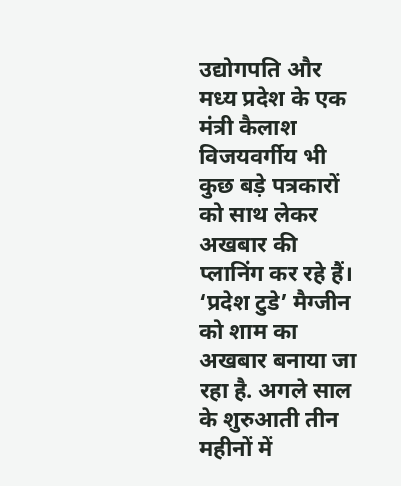उद्योगपति और मध्य प्रदेश के एक मंत्री कैलाश विजयवर्गीय भी कुछ बड़े पत्रकारों को साथ लेकर अखबार की प्लानिंग कर रहे हैं। ‘प्रदेश टुडे’ मैग्जीन को शाम का अखबार बनाया जा रहा है. अगले साल के शुरुआती तीन महीनों में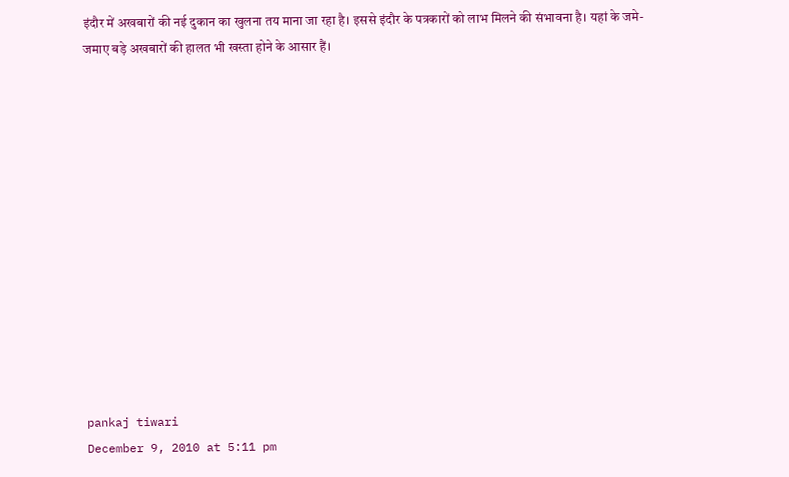इंदौर में अखबारों की नई दुकान का खुलना तय माना जा रहा है। इससे इंदौर के पत्रकारों को लाभ मिलने की संभावना है। यहां के जमे-जमाए बड़े अखबारों की हालत भी खस्ता होने के आसार हैं।













pankaj tiwari
December 9, 2010 at 5:11 pm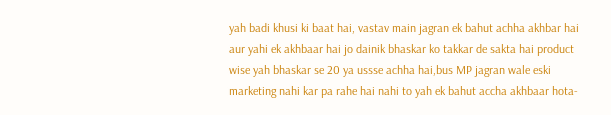yah badi khusi ki baat hai, vastav main jagran ek bahut achha akhbar hai aur yahi ek akhbaar hai jo dainik bhaskar ko takkar de sakta hai product wise yah bhaskar se 20 ya ussse achha hai,bus MP jagran wale eski marketing nahi kar pa rahe hai nahi to yah ek bahut accha akhbaar hota-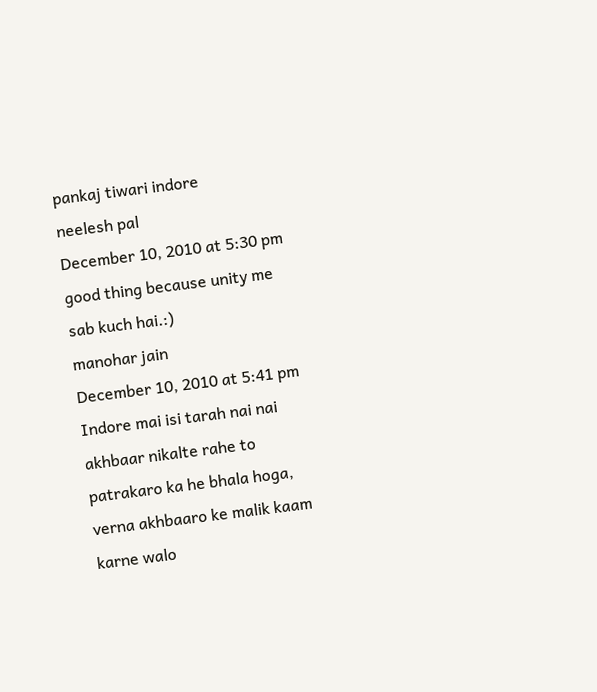pankaj tiwari indore
neelesh pal
December 10, 2010 at 5:30 pm
good thing because unity me sab kuch hai.:)
manohar jain
December 10, 2010 at 5:41 pm
Indore mai isi tarah nai nai akhbaar nikalte rahe to patrakaro ka he bhala hoga, verna akhbaaro ke malik kaam karne walo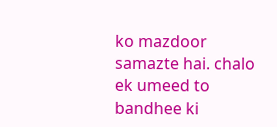ko mazdoor samazte hai. chalo ek umeed to bandhee ki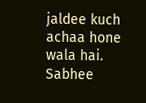jaldee kuch achaa hone wala hai.
Sabhee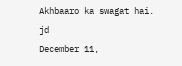Akhbaaro ka swagat hai.
jd
December 11,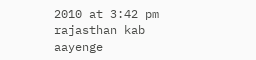2010 at 3:42 pm
rajasthan kab aayenge